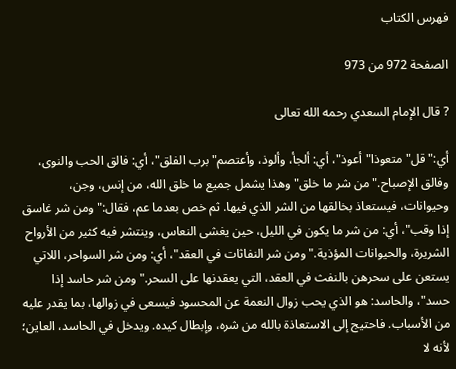فهرس الكتاب

الصفحة 972 من 973

? قال الإمام السعدي رحمه الله تعالى

أي:"قل"متعوذا"أعوذ"، أي: ألجأ، وألوذ، وأعتصم"برب الفلق"، أي: فالق الحب والنوى، وفالق الإصباح."من شر ما خلق"وهذا يشمل جميع ما خلق الله، من إنس، وجن، وحيوانات، فيستعاذ بخالقها من الشر الذي فيها. ثم خص بعدما عم، فقال:"ومن شر غاسق إذا وقب"، أي: من شر ما يكون في الليل، حين يغشى النعاس، وينتشر فيه كثير من الأرواح الشريرة، والحيوانات المؤذية."ومن شر النفاثات في العقد"، أي: ومن شر السواحر، اللاتي يستعن على سحرهن بالنفث في العقد، التي يعقدنها على السحر."ومن شر حاسد إذا حسد"، والحاسد: هو الذي يحب زوال النعمة عن المحسود فيسعى في زوالها، بما يقدر عليه من الأسباب. فاحتيج إلى الاستعاذة بالله من شره، وإبطال كيده. ويدخل في الحاسد، العاين؛ لأنه لا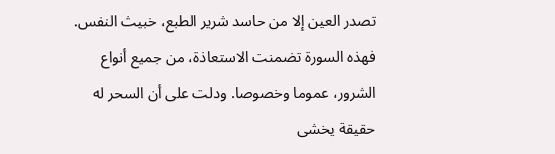تصدر العين إلا من حاسد شرير الطبع، خبيث النفس. فهذه السورة تضمنت الاستعاذة، من جميع أنواع الشرور، عموما وخصوصا. ودلت على أن السحر له حقيقة يخشى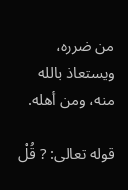من ضرره، ويستعاذ بالله منه، ومن أهله.

قوله تعالى: ? قُلْ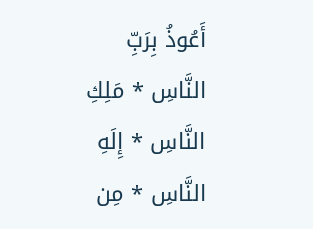أَعُوذُ بِرَبِّ النَّاسِ * مَلِكِ النَّاسِ * إِلَهِ النَّاسِ * مِن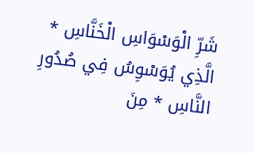شَرِّ الْوَسْوَاسِ الْخَنَّاسِ * الَّذِي يُوَسْوِسُ فِي صُدُورِ النَّاسِ * مِنَ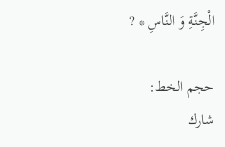الْجِنَّةِ وَ النَّاسِ * ?

حجم الخط:
شارك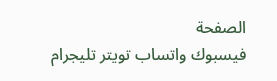الصفحة
فيسبوك واتساب تويتر تليجرام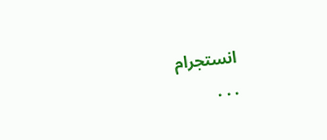انستجرام
. . .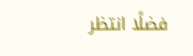فضلًا انتظر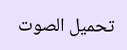تحميل الصوت